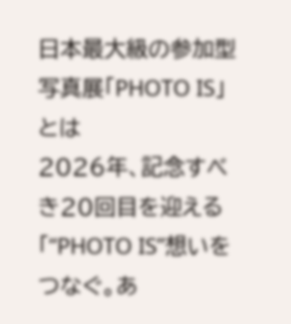日本最大級の参加型写真展「PHOTO IS」とは
2026年、記念すべき20回目を迎える「“PHOTO IS”想いをつなぐ。あ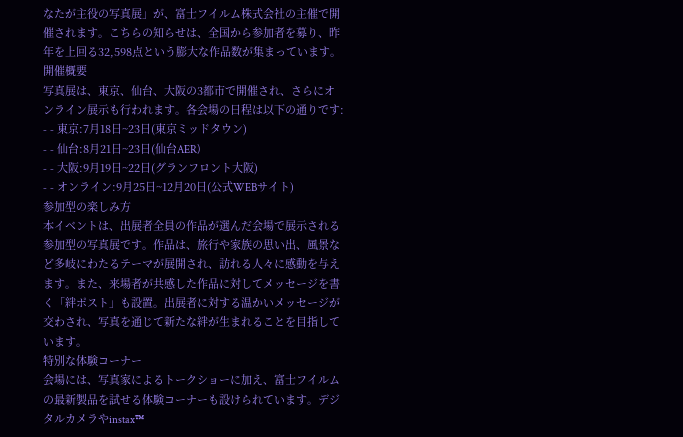なたが主役の写真展」が、富士フイルム株式会社の主催で開催されます。こちらの知らせは、全国から参加者を募り、昨年を上回る32,598点という膨大な作品数が集まっています。
開催概要
写真展は、東京、仙台、大阪の3都市で開催され、さらにオンライン展示も行われます。各会場の日程は以下の通りです:
- - 東京:7月18日~23日(東京ミッドタウン)
- - 仙台:8月21日~23日(仙台AER)
- - 大阪:9月19日~22日(グランフロント大阪)
- - オンライン:9月25日~12月20日(公式WEBサイト)
参加型の楽しみ方
本イベントは、出展者全員の作品が選んだ会場で展示される参加型の写真展です。作品は、旅行や家族の思い出、風景など多岐にわたるテーマが展開され、訪れる人々に感動を与えます。また、来場者が共感した作品に対してメッセージを書く「絆ポスト」も設置。出展者に対する温かいメッセージが交わされ、写真を通じて新たな絆が生まれることを目指しています。
特別な体験コーナー
会場には、写真家によるトークショーに加え、富士フイルムの最新製品を試せる体験コーナーも設けられています。デジタルカメラやinstax™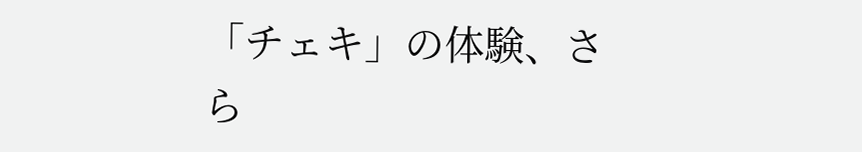「チェキ」の体験、さら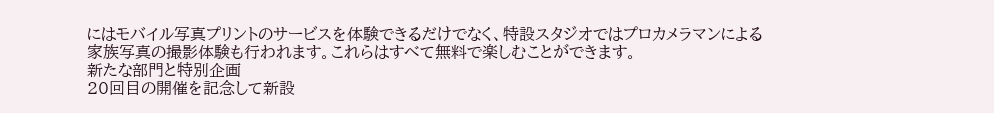にはモバイル写真プリントのサービスを体験できるだけでなく、特設スタジオではプロカメラマンによる家族写真の撮影体験も行われます。これらはすべて無料で楽しむことができます。
新たな部門と特別企画
20回目の開催を記念して新設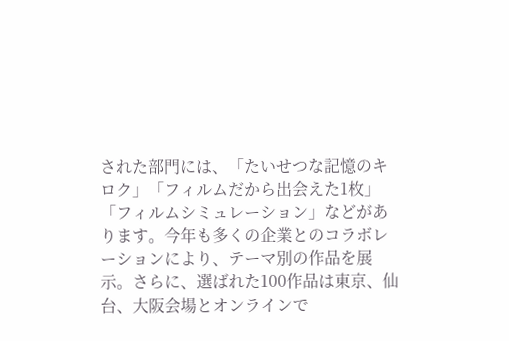された部門には、「たいせつな記憶のキロク」「フィルムだから出会えた1枚」「フィルムシミュレーション」などがあります。今年も多くの企業とのコラボレーションにより、テーマ別の作品を展示。さらに、選ばれた100作品は東京、仙台、大阪会場とオンラインで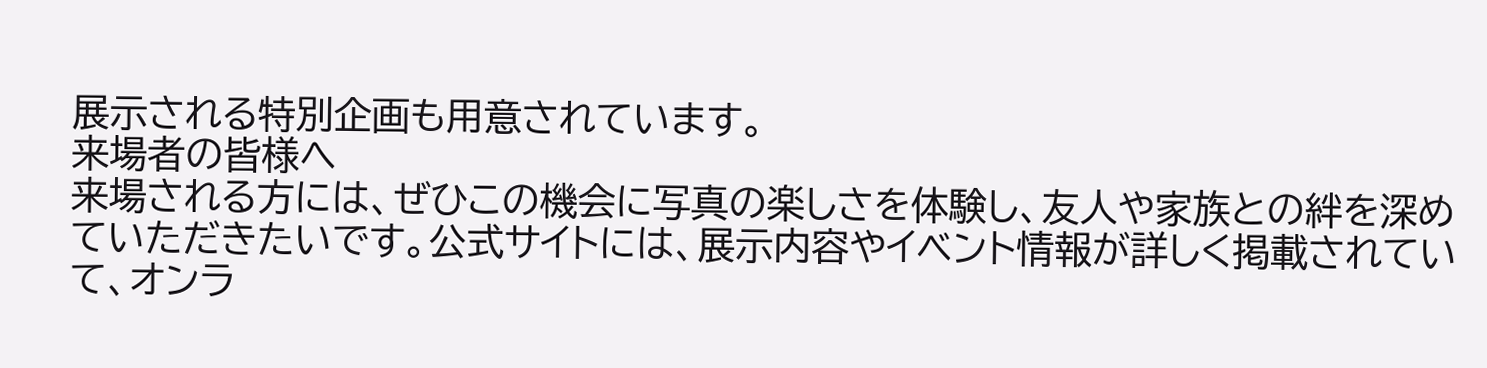展示される特別企画も用意されています。
来場者の皆様へ
来場される方には、ぜひこの機会に写真の楽しさを体験し、友人や家族との絆を深めていただきたいです。公式サイトには、展示内容やイベント情報が詳しく掲載されていて、オンラ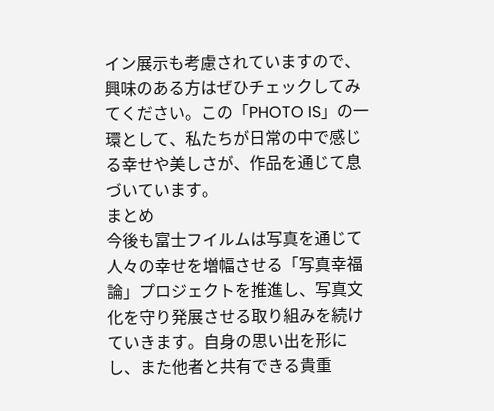イン展示も考慮されていますので、興味のある方はぜひチェックしてみてください。この「PHOTO IS」の一環として、私たちが日常の中で感じる幸せや美しさが、作品を通じて息づいています。
まとめ
今後も富士フイルムは写真を通じて人々の幸せを増幅させる「写真幸福論」プロジェクトを推進し、写真文化を守り発展させる取り組みを続けていきます。自身の思い出を形にし、また他者と共有できる貴重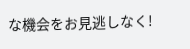な機会をお見逃しなく!